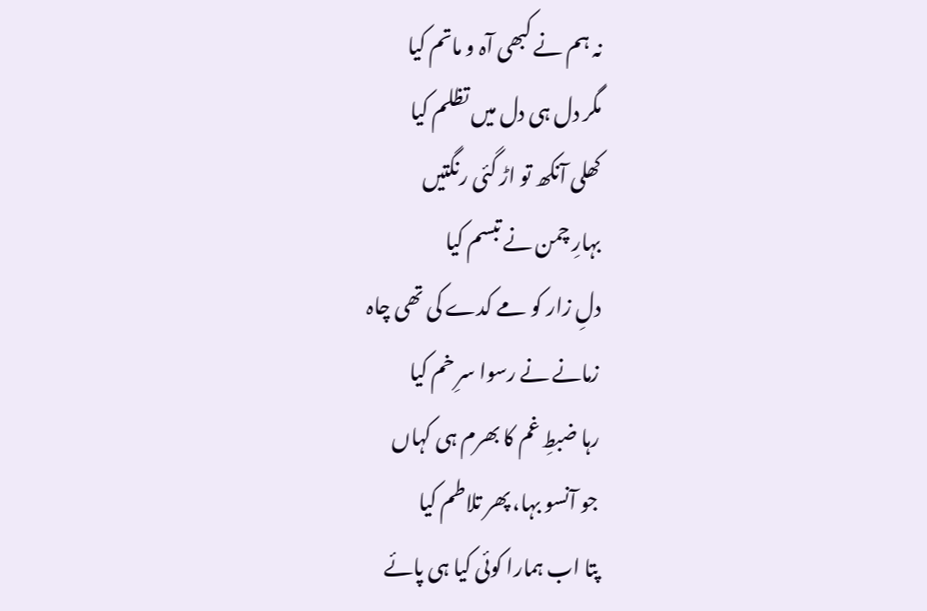نہ ہم نے کبھی آہ و ماتم کیا
مگر دل ہی دل میں تظلم کیا
کھلی آنکھ تو اڑ گئی رنگتیں
بہارِ چمن نے تبسم کیا
دلِ زار کو مے کدے کی تھی چاہ
زمانے نے رسوا سرِ خم کیا
رہا ضبطِ غم کا بھرم ہی کہاں
جو آنسو بہا، پھر تلاطم کیا
پتا اب ہمارا کوئی کیا ہی پائے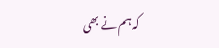کہ ہم نے بھی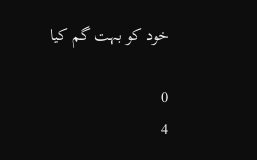خود کو بہت گم کیا

0
4